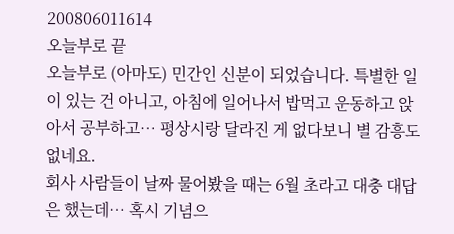200806011614
오늘부로 끝
오늘부로 (아마도) 민간인 신분이 되었습니다. 특별한 일이 있는 건 아니고, 아침에 일어나서 밥먹고 운동하고 앉아서 공부하고… 평상시랑 달라진 게 없다보니 별 감흥도 없네요.
회사 사람들이 날짜 물어봤을 때는 6월 초라고 대충 대답은 했는데… 혹시 기념으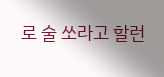로 술 쏘라고 할런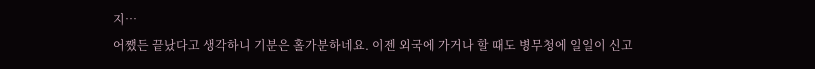지…
어쨌든 끝났다고 생각하니 기분은 홀가분하네요. 이젠 외국에 가거나 할 때도 병무청에 일일이 신고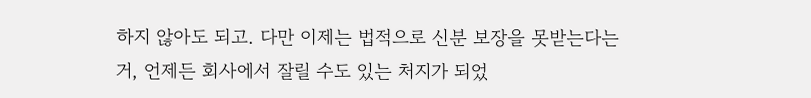하지 않아도 되고. 다만 이제는 법적으로 신분 보장을 못받는다는거, 언제든 회사에서 잘릴 수도 있는 처지가 되었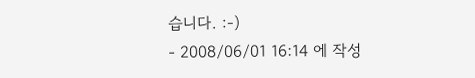습니다. :-)
- 2008/06/01 16:14 에 작성